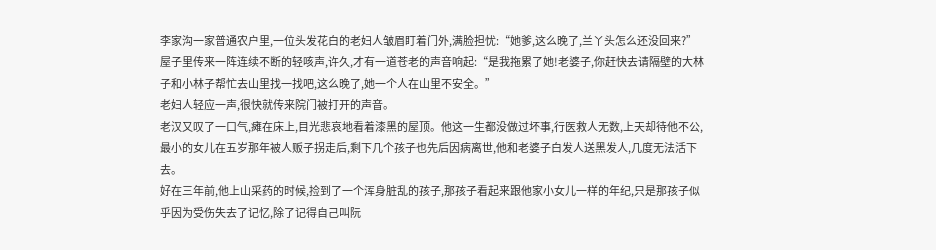李家沟一家普通农户里,一位头发花白的老妇人皱眉盯着门外,满脸担忧:“她爹,这么晚了,兰丫头怎么还没回来?”
屋子里传来一阵连续不断的轻咳声,许久,才有一道苍老的声音响起:“是我拖累了她!老婆子,你赶快去请隔壁的大林子和小林子帮忙去山里找一找吧,这么晚了,她一个人在山里不安全。”
老妇人轻应一声,很快就传来院门被打开的声音。
老汉又叹了一口气,瘫在床上,目光悲哀地看着漆黑的屋顶。他这一生都没做过坏事,行医救人无数,上天却待他不公,最小的女儿在五岁那年被人贩子拐走后,剩下几个孩子也先后因病离世,他和老婆子白发人送黑发人,几度无法活下去。
好在三年前,他上山采药的时候,捡到了一个浑身脏乱的孩子,那孩子看起来跟他家小女儿一样的年纪,只是那孩子似乎因为受伤失去了记忆,除了记得自己叫阮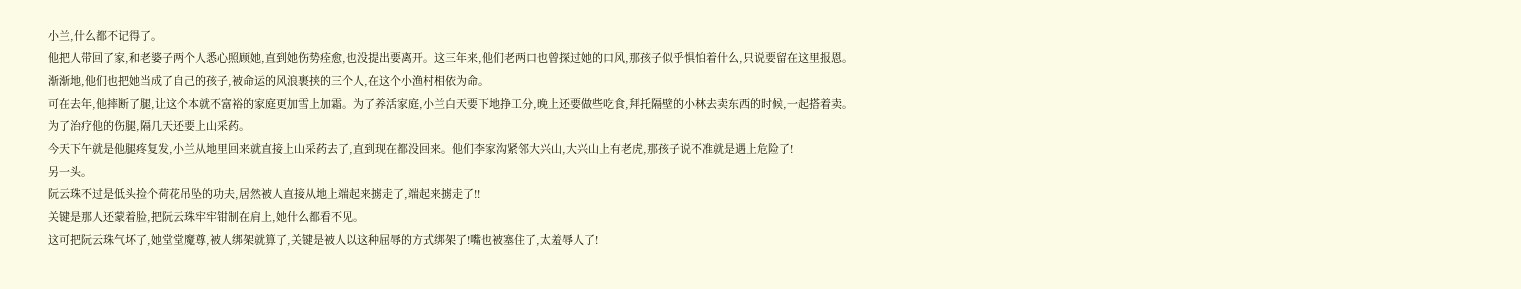小兰,什么都不记得了。
他把人带回了家,和老婆子两个人悉心照顾她,直到她伤势痊愈,也没提出要离开。这三年来,他们老两口也曾探过她的口风,那孩子似乎惧怕着什么,只说要留在这里报恩。
渐渐地,他们也把她当成了自己的孩子,被命运的风浪裹挟的三个人,在这个小渔村相依为命。
可在去年,他摔断了腿,让这个本就不富裕的家庭更加雪上加霜。为了养活家庭,小兰白天要下地挣工分,晚上还要做些吃食,拜托隔壁的小林去卖东西的时候,一起搭着卖。
为了治疗他的伤腿,隔几天还要上山采药。
今天下午就是他腿疼复发,小兰从地里回来就直接上山采药去了,直到现在都没回来。他们李家沟紧邻大兴山,大兴山上有老虎,那孩子说不准就是遇上危险了!
另一头。
阮云珠不过是低头捡个荷花吊坠的功夫,居然被人直接从地上端起来掳走了,端起来掳走了!!
关键是那人还蒙着脸,把阮云珠牢牢钳制在肩上,她什么都看不见。
这可把阮云珠气坏了,她堂堂魔尊,被人绑架就算了,关键是被人以这种屈辱的方式绑架了!嘴也被塞住了,太羞辱人了!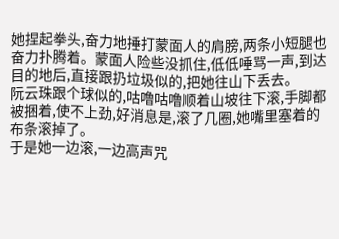她捏起拳头,奋力地捶打蒙面人的肩膀,两条小短腿也奋力扑腾着。蒙面人险些没抓住,低低唾骂一声,到达目的地后,直接跟扔垃圾似的,把她往山下丢去。
阮云珠跟个球似的,咕噜咕噜顺着山坡往下滚,手脚都被捆着,使不上劲,好消息是,滚了几圈,她嘴里塞着的布条滚掉了。
于是她一边滚,一边高声咒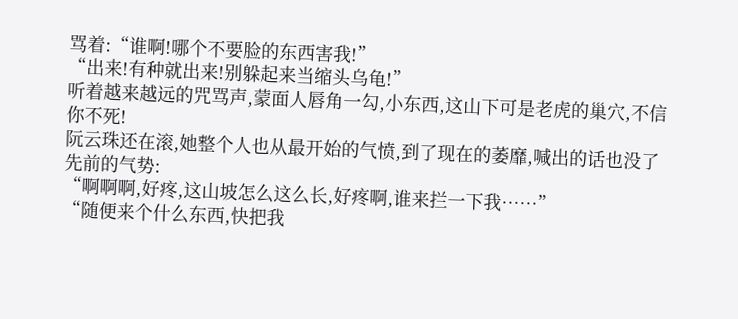骂着:“谁啊!哪个不要脸的东西害我!”
“出来!有种就出来!别躲起来当缩头乌龟!”
听着越来越远的咒骂声,蒙面人唇角一勾,小东西,这山下可是老虎的巢穴,不信你不死!
阮云珠还在滚,她整个人也从最开始的气愤,到了现在的萎靡,喊出的话也没了先前的气势:
“啊啊啊,好疼,这山坡怎么这么长,好疼啊,谁来拦一下我……”
“随便来个什么东西,快把我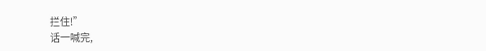拦住!”
话一喊完,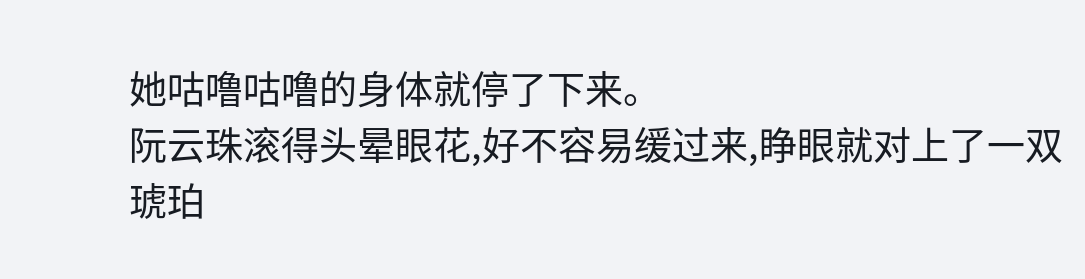她咕噜咕噜的身体就停了下来。
阮云珠滚得头晕眼花,好不容易缓过来,睁眼就对上了一双琥珀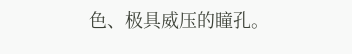色、极具威压的瞳孔。